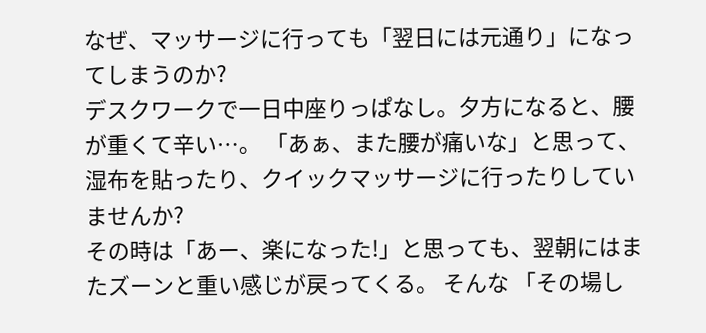なぜ、マッサージに行っても「翌日には元通り」になってしまうのか?
デスクワークで一日中座りっぱなし。夕方になると、腰が重くて辛い…。 「あぁ、また腰が痛いな」と思って、湿布を貼ったり、クイックマッサージに行ったりしていませんか?
その時は「あー、楽になった!」と思っても、翌朝にはまたズーンと重い感じが戻ってくる。 そんな 「その場し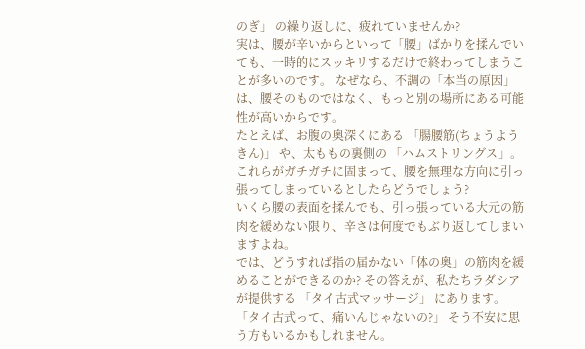のぎ」 の繰り返しに、疲れていませんか?
実は、腰が辛いからといって「腰」ばかりを揉んでいても、一時的にスッキリするだけで終わってしまうことが多いのです。 なぜなら、不調の「本当の原因」は、腰そのものではなく、もっと別の場所にある可能性が高いからです。
たとえば、お腹の奥深くにある 「腸腰筋(ちょうようきん)」 や、太ももの裏側の 「ハムストリングス」。 これらがガチガチに固まって、腰を無理な方向に引っ張ってしまっているとしたらどうでしょう?
いくら腰の表面を揉んでも、引っ張っている大元の筋肉を緩めない限り、辛さは何度でもぶり返してしまいますよね。
では、どうすれば指の届かない「体の奥」の筋肉を緩めることができるのか? その答えが、私たちラダシアが提供する 「タイ古式マッサージ」 にあります。
「タイ古式って、痛いんじゃないの?」 そう不安に思う方もいるかもしれません。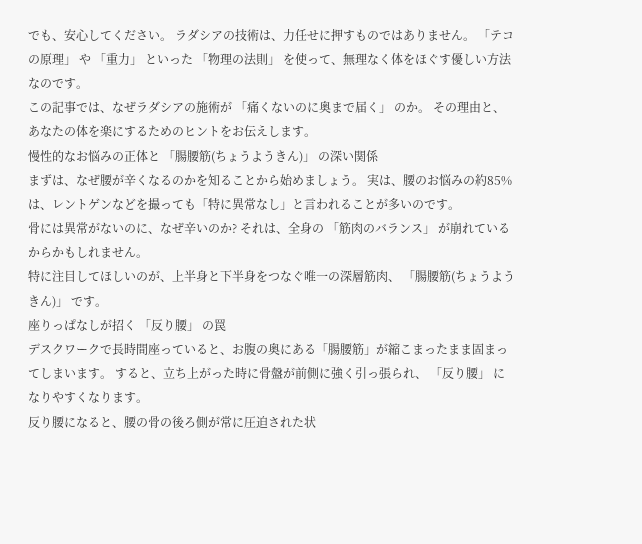でも、安心してください。 ラダシアの技術は、力任せに押すものではありません。 「テコの原理」 や 「重力」 といった 「物理の法則」 を使って、無理なく体をほぐす優しい方法なのです。
この記事では、なぜラダシアの施術が 「痛くないのに奥まで届く」 のか。 その理由と、あなたの体を楽にするためのヒントをお伝えします。
慢性的なお悩みの正体と 「腸腰筋(ちょうようきん)」 の深い関係
まずは、なぜ腰が辛くなるのかを知ることから始めましょう。 実は、腰のお悩みの約85%は、レントゲンなどを撮っても「特に異常なし」と言われることが多いのです。
骨には異常がないのに、なぜ辛いのか? それは、全身の 「筋肉のバランス」 が崩れているからかもしれません。
特に注目してほしいのが、上半身と下半身をつなぐ唯一の深層筋肉、 「腸腰筋(ちょうようきん)」 です。
座りっぱなしが招く 「反り腰」 の罠
デスクワークで長時間座っていると、お腹の奥にある「腸腰筋」が縮こまったまま固まってしまいます。 すると、立ち上がった時に骨盤が前側に強く引っ張られ、 「反り腰」 になりやすくなります。
反り腰になると、腰の骨の後ろ側が常に圧迫された状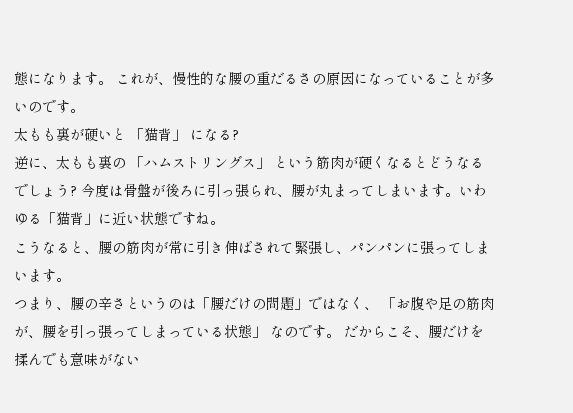態になります。 これが、慢性的な腰の重だるさの原因になっていることが多いのです。
太もも裏が硬いと 「猫背」 になる?
逆に、太もも裏の 「ハムストリングス」 という筋肉が硬くなるとどうなるでしょう? 今度は骨盤が後ろに引っ張られ、腰が丸まってしまいます。いわゆる「猫背」に近い状態ですね。
こうなると、腰の筋肉が常に引き伸ばされて緊張し、パンパンに張ってしまいます。
つまり、腰の辛さというのは「腰だけの問題」ではなく、 「お腹や足の筋肉が、腰を引っ張ってしまっている状態」 なのです。 だからこそ、腰だけを揉んでも意味がない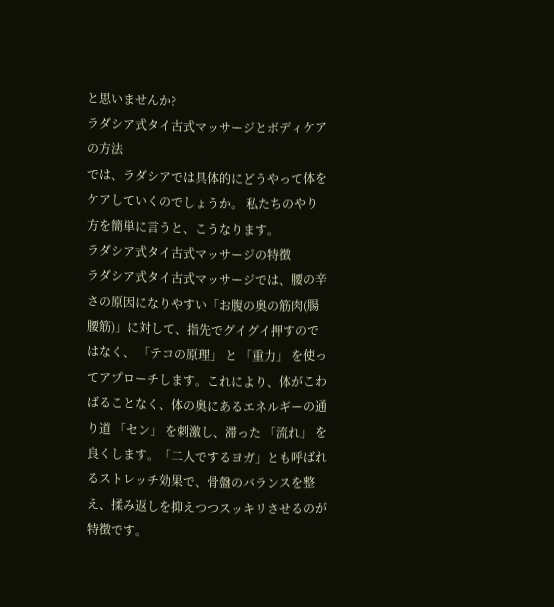と思いませんか?
ラダシア式タイ古式マッサージとボディケアの方法
では、ラダシアでは具体的にどうやって体をケアしていくのでしょうか。 私たちのやり方を簡単に言うと、こうなります。
ラダシア式タイ古式マッサージの特徴
ラダシア式タイ古式マッサージでは、腰の辛さの原因になりやすい「お腹の奥の筋肉(腸腰筋)」に対して、指先でグイグイ押すのではなく、 「テコの原理」 と 「重力」 を使ってアプローチします。これにより、体がこわばることなく、体の奥にあるエネルギーの通り道 「セン」 を刺激し、滞った 「流れ」 を良くします。「二人でするヨガ」とも呼ばれるストレッチ効果で、骨盤のバランスを整え、揉み返しを抑えつつスッキリさせるのが特徴です。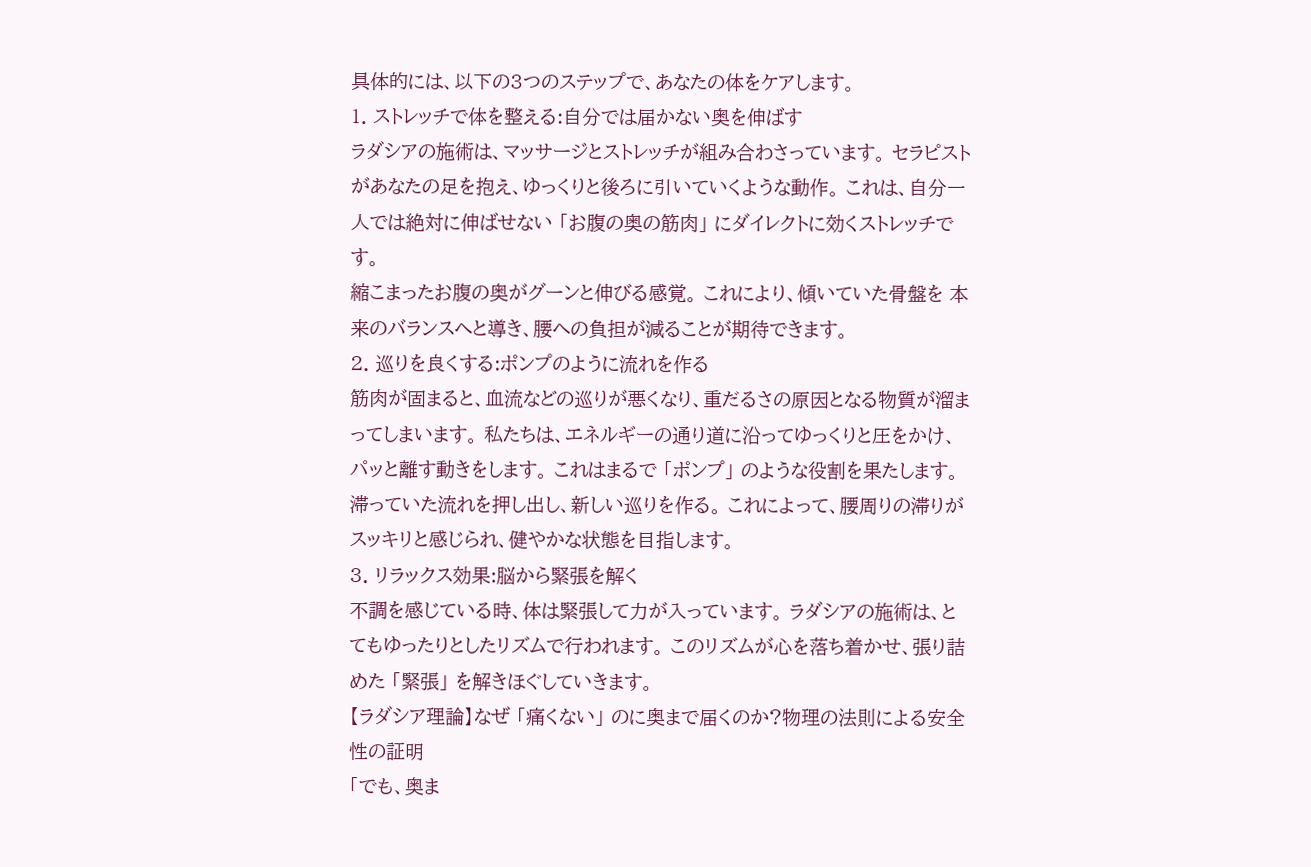具体的には、以下の3つのステップで、あなたの体をケアします。
1. ストレッチで体を整える:自分では届かない奥を伸ばす
ラダシアの施術は、マッサージとストレッチが組み合わさっています。 セラピストがあなたの足を抱え、ゆっくりと後ろに引いていくような動作。 これは、自分一人では絶対に伸ばせない 「お腹の奥の筋肉」 にダイレクトに効くストレッチです。
縮こまったお腹の奥がグーンと伸びる感覚。 これにより、傾いていた骨盤を 本来のバランスへと導き、腰への負担が減ることが期待できます。
2. 巡りを良くする:ポンプのように流れを作る
筋肉が固まると、血流などの巡りが悪くなり、重だるさの原因となる物質が溜まってしまいます。 私たちは、エネルギーの通り道に沿ってゆっくりと圧をかけ、パッと離す動きをします。 これはまるで 「ポンプ」 のような役割を果たします。
滞っていた流れを押し出し、新しい巡りを作る。 これによって、腰周りの滞りが スッキリと感じられ、健やかな状態を目指します。
3. リラックス効果:脳から緊張を解く
不調を感じている時、体は緊張して力が入っています。 ラダシアの施術は、とてもゆったりとしたリズムで行われます。 このリズムが心を落ち着かせ、張り詰めた 「緊張」 を解きほぐしていきます。
【ラダシア理論】なぜ 「痛くない」 のに奥まで届くのか?物理の法則による安全性の証明
「でも、奥ま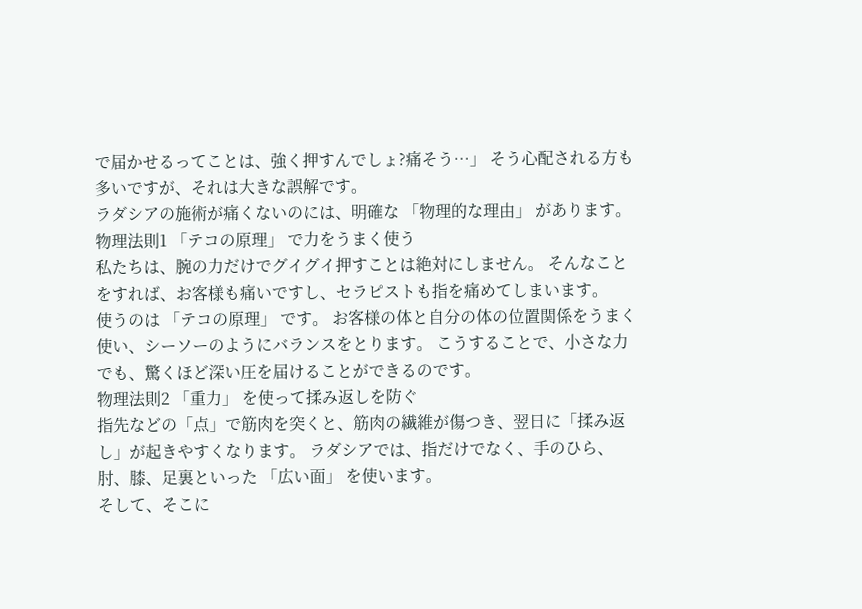で届かせるってことは、強く押すんでしょ?痛そう…」 そう心配される方も多いですが、それは大きな誤解です。
ラダシアの施術が痛くないのには、明確な 「物理的な理由」 があります。
物理法則1 「テコの原理」 で力をうまく使う
私たちは、腕の力だけでグイグイ押すことは絶対にしません。 そんなことをすれば、お客様も痛いですし、セラピストも指を痛めてしまいます。
使うのは 「テコの原理」 です。 お客様の体と自分の体の位置関係をうまく使い、シーソーのようにバランスをとります。 こうすることで、小さな力でも、驚くほど深い圧を届けることができるのです。
物理法則2 「重力」 を使って揉み返しを防ぐ
指先などの「点」で筋肉を突くと、筋肉の繊維が傷つき、翌日に「揉み返し」が起きやすくなります。 ラダシアでは、指だけでなく、手のひら、肘、膝、足裏といった 「広い面」 を使います。
そして、そこに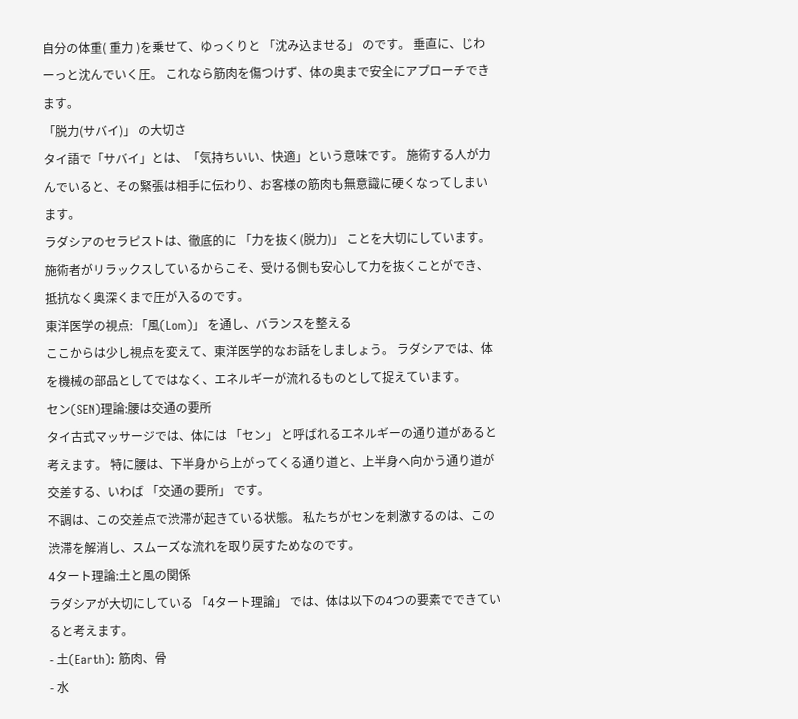自分の体重( 重力 )を乗せて、ゆっくりと 「沈み込ませる」 のです。 垂直に、じわーっと沈んでいく圧。 これなら筋肉を傷つけず、体の奥まで安全にアプローチできます。
「脱力(サバイ)」 の大切さ
タイ語で「サバイ」とは、「気持ちいい、快適」という意味です。 施術する人が力んでいると、その緊張は相手に伝わり、お客様の筋肉も無意識に硬くなってしまいます。
ラダシアのセラピストは、徹底的に 「力を抜く(脱力)」 ことを大切にしています。 施術者がリラックスしているからこそ、受ける側も安心して力を抜くことができ、抵抗なく奥深くまで圧が入るのです。
東洋医学の視点: 「風(Lom)」 を通し、バランスを整える
ここからは少し視点を変えて、東洋医学的なお話をしましょう。 ラダシアでは、体を機械の部品としてではなく、エネルギーが流れるものとして捉えています。
セン(SEN)理論:腰は交通の要所
タイ古式マッサージでは、体には 「セン」 と呼ばれるエネルギーの通り道があると考えます。 特に腰は、下半身から上がってくる通り道と、上半身へ向かう通り道が交差する、いわば 「交通の要所」 です。
不調は、この交差点で渋滞が起きている状態。 私たちがセンを刺激するのは、この渋滞を解消し、スムーズな流れを取り戻すためなのです。
4タート理論:土と風の関係
ラダシアが大切にしている 「4タート理論」 では、体は以下の4つの要素でできていると考えます。
- 土(Earth): 筋肉、骨
- 水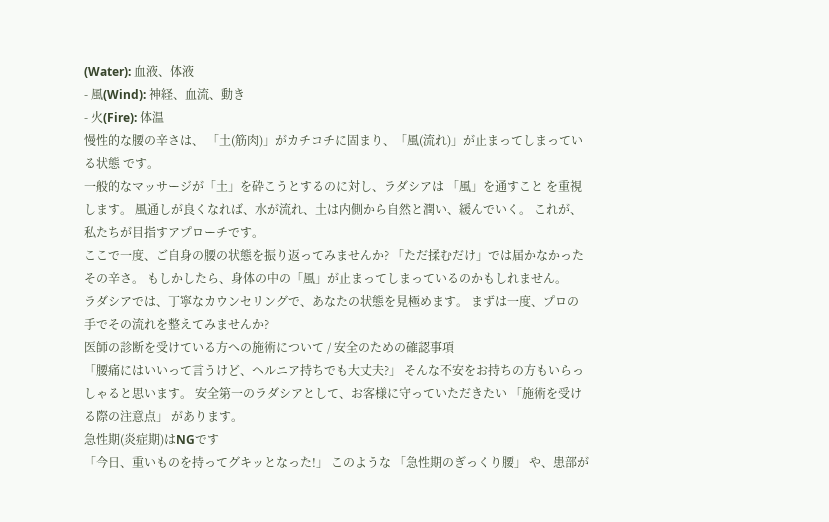(Water): 血液、体液
- 風(Wind): 神経、血流、動き
- 火(Fire): 体温
慢性的な腰の辛さは、 「土(筋肉)」がカチコチに固まり、「風(流れ)」が止まってしまっている状態 です。
一般的なマッサージが「土」を砕こうとするのに対し、ラダシアは 「風」を通すこと を重視します。 風通しが良くなれば、水が流れ、土は内側から自然と潤い、緩んでいく。 これが、私たちが目指すアプローチです。
ここで一度、ご自身の腰の状態を振り返ってみませんか? 「ただ揉むだけ」では届かなかったその辛さ。 もしかしたら、身体の中の「風」が止まってしまっているのかもしれません。
ラダシアでは、丁寧なカウンセリングで、あなたの状態を見極めます。 まずは一度、プロの手でその流れを整えてみませんか?
医師の診断を受けている方への施術について / 安全のための確認事項
「腰痛にはいいって言うけど、ヘルニア持ちでも大丈夫?」 そんな不安をお持ちの方もいらっしゃると思います。 安全第一のラダシアとして、お客様に守っていただきたい 「施術を受ける際の注意点」 があります。
急性期(炎症期)はNGです
「今日、重いものを持ってグキッとなった!」 このような 「急性期のぎっくり腰」 や、患部が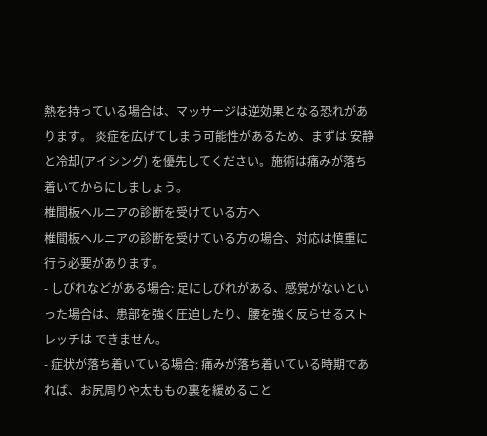熱を持っている場合は、マッサージは逆効果となる恐れがあります。 炎症を広げてしまう可能性があるため、まずは 安静と冷却(アイシング) を優先してください。施術は痛みが落ち着いてからにしましょう。
椎間板ヘルニアの診断を受けている方へ
椎間板ヘルニアの診断を受けている方の場合、対応は慎重に行う必要があります。
- しびれなどがある場合: 足にしびれがある、感覚がないといった場合は、患部を強く圧迫したり、腰を強く反らせるストレッチは できません。
- 症状が落ち着いている場合: 痛みが落ち着いている時期であれば、お尻周りや太ももの裏を緩めること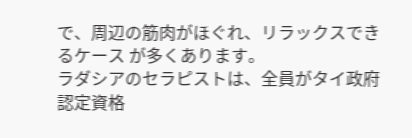で、周辺の筋肉がほぐれ、リラックスできるケース が多くあります。
ラダシアのセラピストは、全員がタイ政府認定資格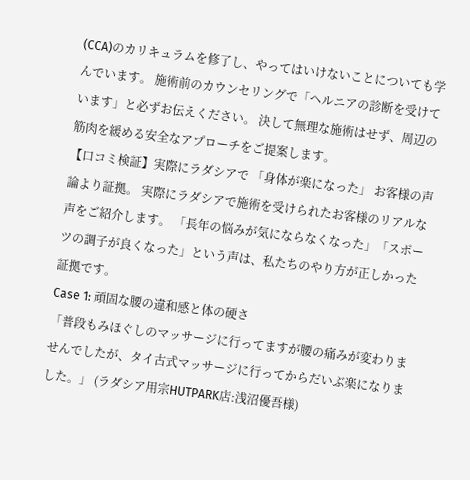(CCA)のカリキュラムを修了し、やってはいけないことについても学んでいます。 施術前のカウンセリングで「ヘルニアの診断を受けています」と必ずお伝えください。 決して無理な施術はせず、周辺の筋肉を緩める安全なアプローチをご提案します。
【口コミ検証】実際にラダシアで 「身体が楽になった」 お客様の声
論より証拠。 実際にラダシアで施術を受けられたお客様のリアルな声をご紹介します。 「長年の悩みが気にならなくなった」「スポーツの調子が良くなった」という声は、私たちのやり方が正しかった証拠です。
Case 1: 頑固な腰の違和感と体の硬さ
「普段もみほぐしのマッサージに行ってますが腰の痛みが変わりませんでしたが、タイ古式マッサージに行ってからだいぶ楽になりました。」 (ラダシア用宗HUTPARK店:浅沼優吾様)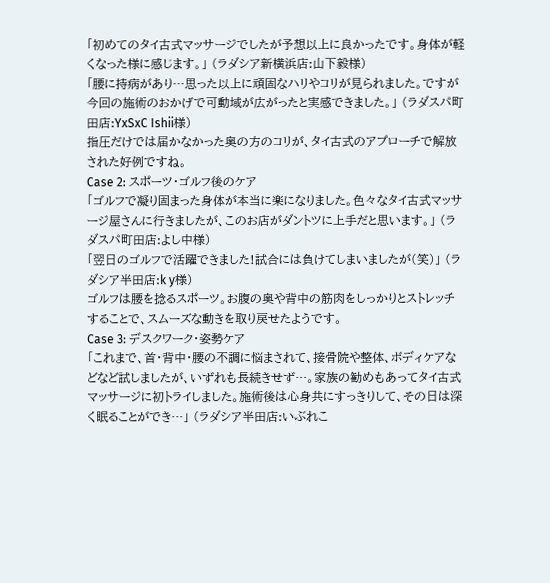「初めてのタイ古式マッサージでしたが予想以上に良かったです。身体が軽くなった様に感じます。」 (ラダシア新横浜店:山下毅様)
「腰に持病があり…思った以上に頑固なハリやコリが見られました。ですが今回の施術のおかげで可動域が広がったと実感できました。」 (ラダスパ町田店:YxSxC Ishii様)
指圧だけでは届かなかった奥の方のコリが、タイ古式のアプローチで解放された好例ですね。
Case 2: スポーツ・ゴルフ後のケア
「ゴルフで凝り固まった身体が本当に楽になりました。色々なタイ古式マッサージ屋さんに行きましたが、このお店がダントツに上手だと思います。」 (ラダスパ町田店:よし中様)
「翌日のゴルフで活躍できました!試合には負けてしまいましたが(笑)」 (ラダシア半田店:k y様)
ゴルフは腰を捻るスポーツ。お腹の奥や背中の筋肉をしっかりとストレッチすることで、スムーズな動きを取り戻せたようです。
Case 3: デスクワーク・姿勢ケア
「これまで、首・背中・腰の不調に悩まされて、接骨院や整体、ボディケアなどなど試しましたが、いずれも長続きせず…。家族の勧めもあってタイ古式マッサージに初トライしました。施術後は心身共にすっきりして、その日は深く眠ることができ…」 (ラダシア半田店:いぶれこ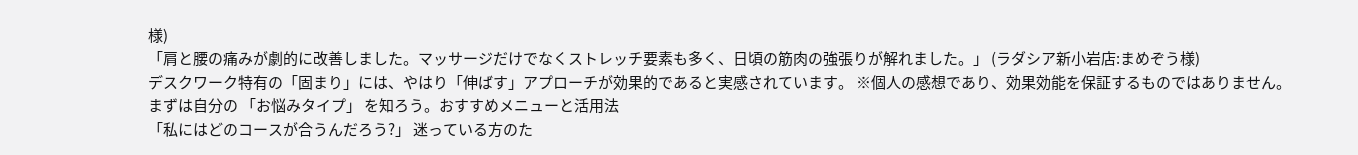様)
「肩と腰の痛みが劇的に改善しました。マッサージだけでなくストレッチ要素も多く、日頃の筋肉の強張りが解れました。」 (ラダシア新小岩店:まめぞう様)
デスクワーク特有の「固まり」には、やはり「伸ばす」アプローチが効果的であると実感されています。 ※個人の感想であり、効果効能を保証するものではありません。
まずは自分の 「お悩みタイプ」 を知ろう。おすすめメニューと活用法
「私にはどのコースが合うんだろう?」 迷っている方のた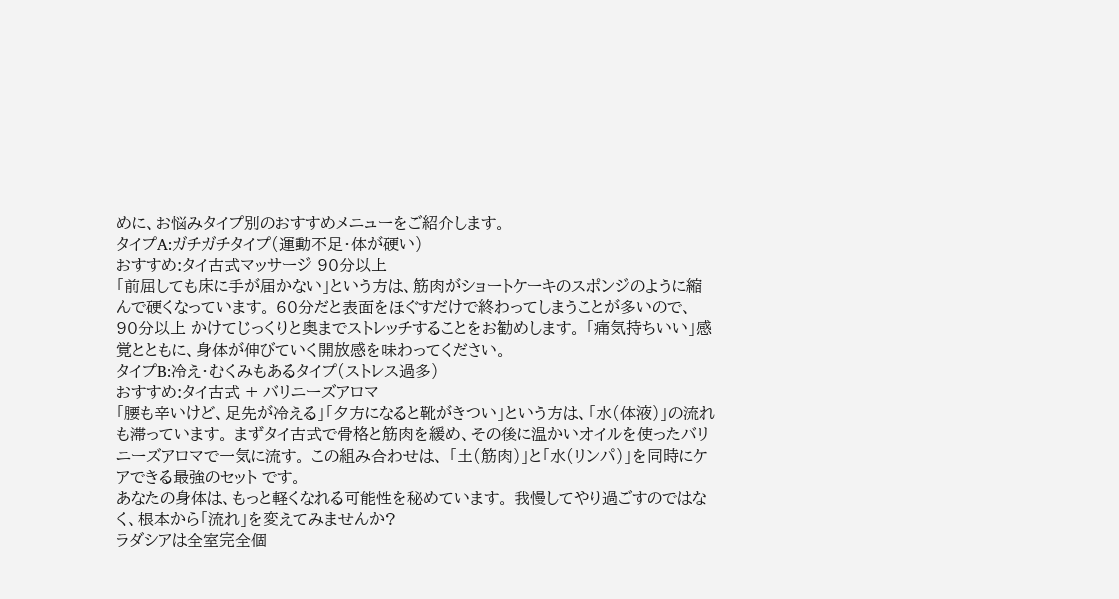めに、お悩みタイプ別のおすすめメニューをご紹介します。
タイプA:ガチガチタイプ(運動不足・体が硬い)
おすすめ:タイ古式マッサージ 90分以上
「前屈しても床に手が届かない」という方は、筋肉がショートケーキのスポンジのように縮んで硬くなっています。 60分だと表面をほぐすだけで終わってしまうことが多いので、 90分以上 かけてじっくりと奥までストレッチすることをお勧めします。 「痛気持ちいい」感覚とともに、身体が伸びていく開放感を味わってください。
タイプB:冷え・むくみもあるタイプ(ストレス過多)
おすすめ:タイ古式 + バリニーズアロマ
「腰も辛いけど、足先が冷える」「夕方になると靴がきつい」という方は、「水(体液)」の流れも滞っています。 まずタイ古式で骨格と筋肉を緩め、その後に温かいオイルを使ったバリニーズアロマで一気に流す。 この組み合わせは、 「土(筋肉)」と「水(リンパ)」を同時にケアできる最強のセット です。
あなたの身体は、もっと軽くなれる可能性を秘めています。 我慢してやり過ごすのではなく、根本から「流れ」を変えてみませんか?
ラダシアは全室完全個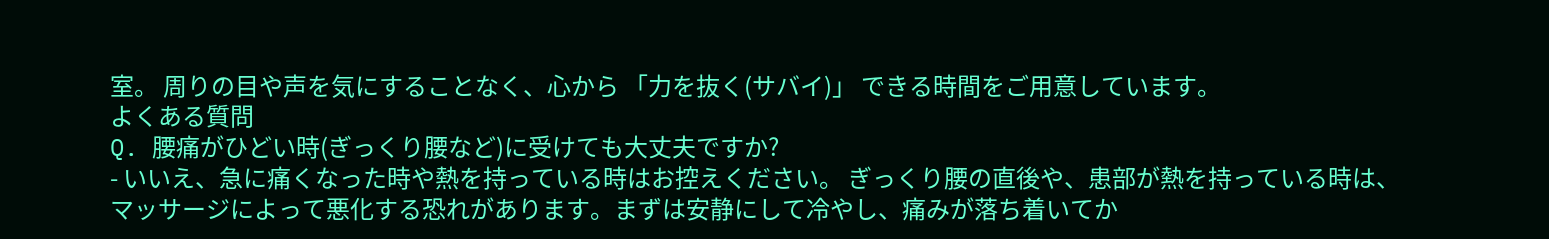室。 周りの目や声を気にすることなく、心から 「力を抜く(サバイ)」 できる時間をご用意しています。
よくある質問
Q. 腰痛がひどい時(ぎっくり腰など)に受けても大丈夫ですか?
- いいえ、急に痛くなった時や熱を持っている時はお控えください。 ぎっくり腰の直後や、患部が熱を持っている時は、マッサージによって悪化する恐れがあります。まずは安静にして冷やし、痛みが落ち着いてか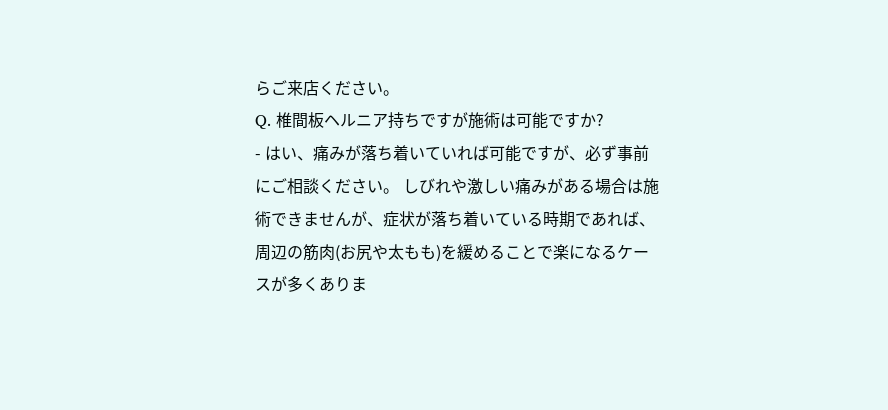らご来店ください。
Q. 椎間板ヘルニア持ちですが施術は可能ですか?
- はい、痛みが落ち着いていれば可能ですが、必ず事前にご相談ください。 しびれや激しい痛みがある場合は施術できませんが、症状が落ち着いている時期であれば、周辺の筋肉(お尻や太もも)を緩めることで楽になるケースが多くありま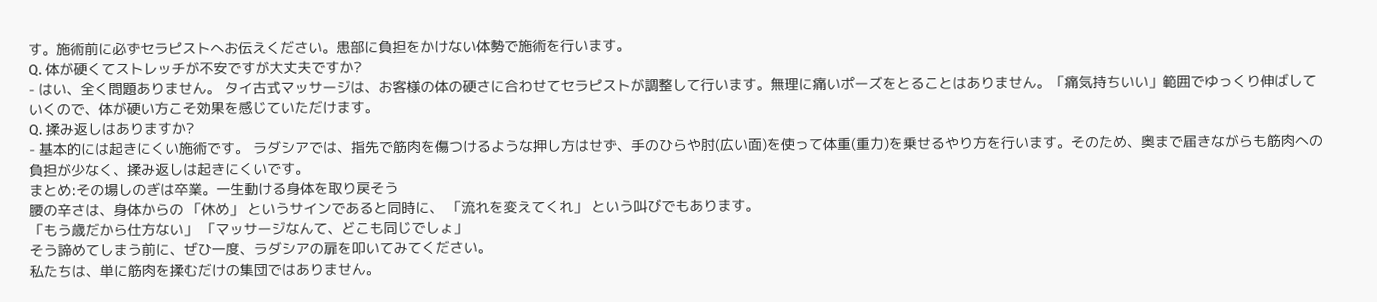す。施術前に必ずセラピストへお伝えください。患部に負担をかけない体勢で施術を行います。
Q. 体が硬くてストレッチが不安ですが大丈夫ですか?
- はい、全く問題ありません。 タイ古式マッサージは、お客様の体の硬さに合わせてセラピストが調整して行います。無理に痛いポーズをとることはありません。「痛気持ちいい」範囲でゆっくり伸ばしていくので、体が硬い方こそ効果を感じていただけます。
Q. 揉み返しはありますか?
- 基本的には起きにくい施術です。 ラダシアでは、指先で筋肉を傷つけるような押し方はせず、手のひらや肘(広い面)を使って体重(重力)を乗せるやり方を行います。そのため、奥まで届きながらも筋肉への負担が少なく、揉み返しは起きにくいです。
まとめ:その場しのぎは卒業。一生動ける身体を取り戻そう
腰の辛さは、身体からの 「休め」 というサインであると同時に、 「流れを変えてくれ」 という叫びでもあります。
「もう歳だから仕方ない」 「マッサージなんて、どこも同じでしょ」
そう諦めてしまう前に、ぜひ一度、ラダシアの扉を叩いてみてください。
私たちは、単に筋肉を揉むだけの集団ではありません。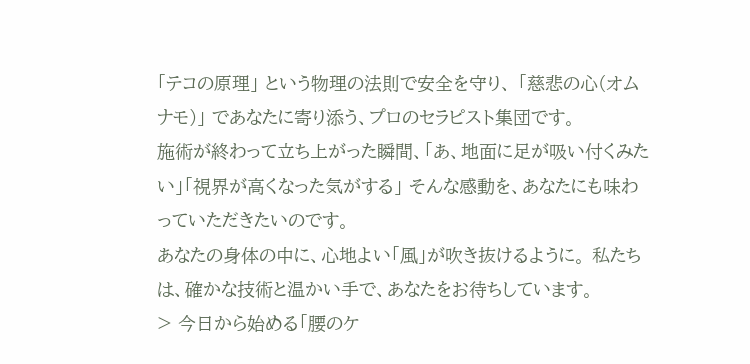「テコの原理」 という物理の法則で安全を守り、 「慈悲の心(オムナモ)」 であなたに寄り添う、プロのセラピスト集団です。
施術が終わって立ち上がった瞬間、「あ、地面に足が吸い付くみたい」「視界が高くなった気がする」 そんな感動を、あなたにも味わっていただきたいのです。
あなたの身体の中に、心地よい「風」が吹き抜けるように。 私たちは、確かな技術と温かい手で、あなたをお待ちしています。
> 今日から始める「腰のケ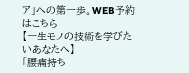ア」への第一歩。WEB予約はこちら
【一生モノの技術を学びたいあなたへ】
「腰痛持ち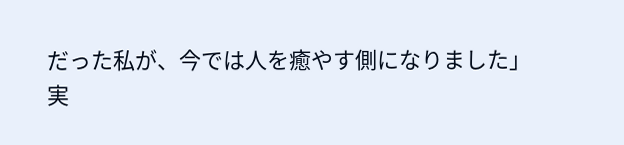だった私が、今では人を癒やす側になりました」
実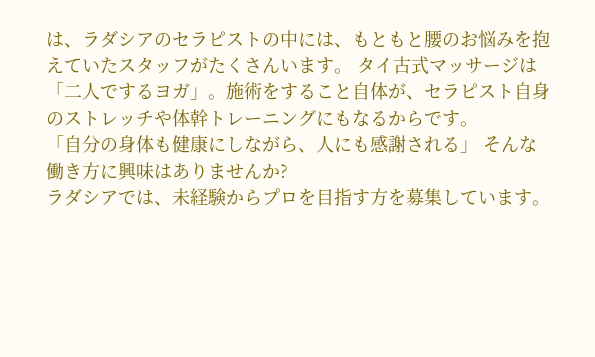は、ラダシアのセラピストの中には、もともと腰のお悩みを抱えていたスタッフがたくさんいます。 タイ古式マッサージは「二人でするヨガ」。施術をすること自体が、セラピスト自身のストレッチや体幹トレーニングにもなるからです。
「自分の身体も健康にしながら、人にも感謝される」 そんな働き方に興味はありませんか?
ラダシアでは、未経験からプロを目指す方を募集しています。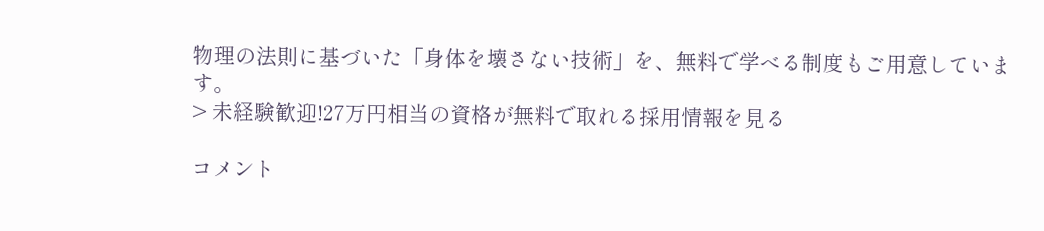物理の法則に基づいた「身体を壊さない技術」を、無料で学べる制度もご用意しています。
> 未経験歓迎!27万円相当の資格が無料で取れる採用情報を見る

コメント